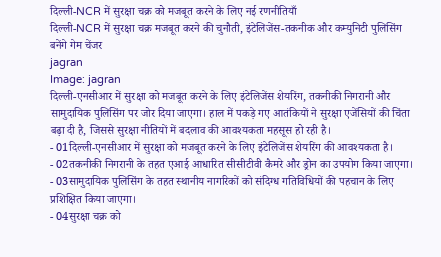दिल्ली-NCR में सुरक्षा चक्र को मजबूत करने के लिए नई रणनीतियाँ
दिल्ली-NCR में सुरक्षा चक्र मजबूत करने की चुनौती, इंटेलिजेंस-तकनीक और कम्युनिटी पुलिसिंग बनेंगे गेम चेंजर
jagran
Image: jagran
दिल्ली-एनसीआर में सुरक्षा को मजबूत करने के लिए इंटेलिजेंस शेयरिंग, तकनीकी निगरानी और सामुदायिक पुलिसिंग पर जोर दिया जाएगा। हाल में पकड़े गए आतंकियों ने सुरक्षा एजेंसियों की चिंता बढ़ा दी है, जिससे सुरक्षा नीतियों में बदलाव की आवश्यकता महसूस हो रही है।
- 01दिल्ली-एनसीआर में सुरक्षा को मजबूत करने के लिए इंटेलिजेंस शेयरिंग की आवश्यकता है।
- 02तकनीकी निगरानी के तहत एआई आधारित सीसीटीवी कैमरे और ड्रोन का उपयोग किया जाएगा।
- 03सामुदायिक पुलिसिंग के तहत स्थानीय नागरिकों को संदिग्ध गतिविधियों की पहचान के लिए प्रशिक्षित किया जाएगा।
- 04सुरक्षा चक्र को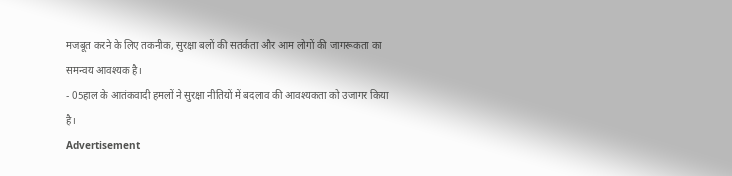मजबूत करने के लिए तकनीक, सुरक्षा बलों की सतर्कता और आम लोगों की जागरूकता का समन्वय आवश्यक है।
- 05हाल के आतंकवादी हमलों ने सुरक्षा नीतियों में बदलाव की आवश्यकता को उजागर किया है।
Advertisement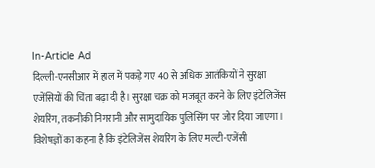In-Article Ad
दिल्ली-एनसीआर में हाल में पकड़े गए 40 से अधिक आतंकियों ने सुरक्षा एजेंसियों की चिंता बढ़ा दी है। सुरक्षा चक्र को मजबूत करने के लिए इंटेलिजेंस शेयरिंग, तकनीकी निगरानी और सामुदायिक पुलिसिंग पर जोर दिया जाएगा। विशेषज्ञों का कहना है कि इंटेलिजेंस शेयरिंग के लिए मल्टी-एजेंसी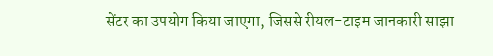सेंटर का उपयोग किया जाएगा, जिससे रीयल-टाइम जानकारी साझा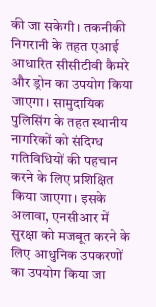की जा सकेगी। तकनीकी निगरानी के तहत एआई आधारित सीसीटीवी कैमरे और ड्रोन का उपयोग किया जाएगा। सामुदायिक पुलिसिंग के तहत स्थानीय नागरिकों को संदिग्ध गतिविधियों की पहचान करने के लिए प्रशिक्षित किया जाएगा। इसके अलावा, एनसीआर में सुरक्षा को मजबूत करने के लिए आधुनिक उपकरणों का उपयोग किया जा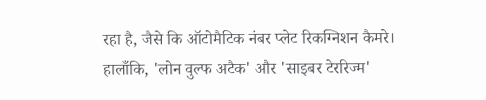रहा है, जैसे कि ऑटोमैटिक नंबर प्लेट रिकग्निशन कैमरे। हालाँकि, 'लोन वुल्फ अटैक' और 'साइबर टेररिज्म'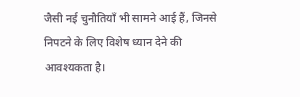जैसी नई चुनौतियाँ भी सामने आई हैं, जिनसे निपटने के लिए विशेष ध्यान देने की आवश्यकता है।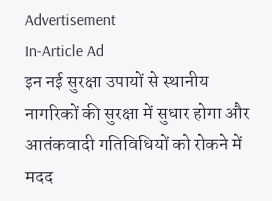Advertisement
In-Article Ad
इन नई सुरक्षा उपायों से स्थानीय नागरिकों की सुरक्षा में सुधार होगा और आतंकवादी गतिविधियों को रोकने में मदद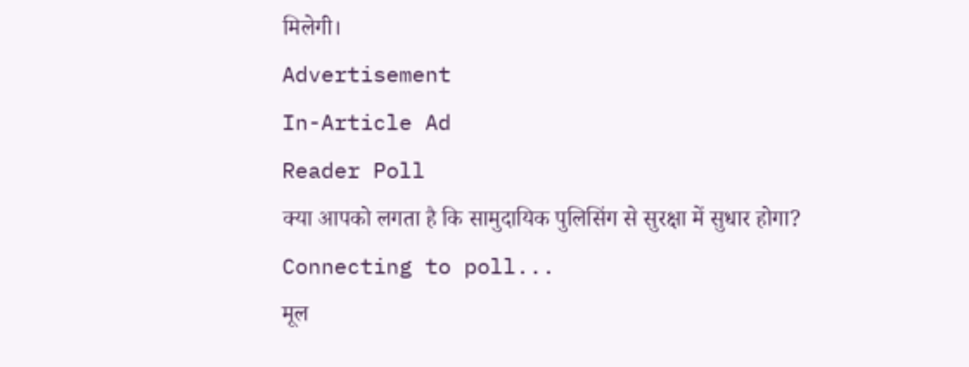मिलेगी।
Advertisement
In-Article Ad
Reader Poll
क्या आपको लगता है कि सामुदायिक पुलिसिंग से सुरक्षा में सुधार होगा?
Connecting to poll...
मूल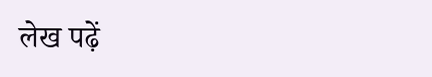लेख पढ़ें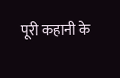पूरी कहानी के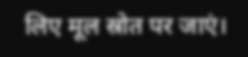लिए मूल स्रोत पर जाएं।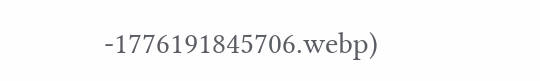-1776191845706.webp)